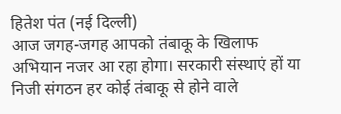हितेश पंत (नई दिल्ली)
आज जगह-जगह आपको तंबाकू के खिलाफ अभियान नजर आ रहा होगा। सरकारी संस्थाएं हों या निजी संगठन हर कोई तंबाकू से होने वाले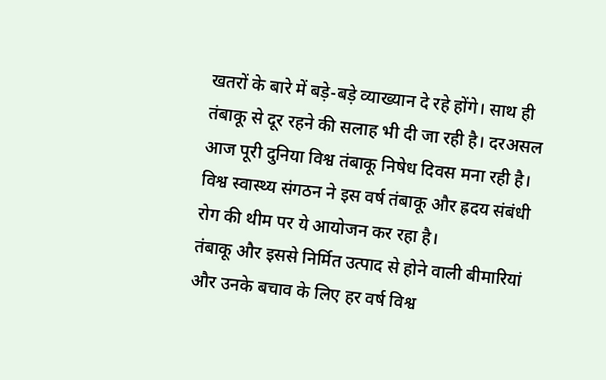खतरों के बारे में बड़े-बड़े व्याख्यान दे रहे होंगे। साथ ही तंबाकू से दूर रहने की सलाह भी दी जा रही है। दरअसल आज पूरी दुनिया विश्व तंबाकू निषेध दिवस मना रही है। विश्व स्वास्थ्य संगठन ने इस वर्ष तंबाकू और ह्रदय संबंधी रोग की थीम पर ये आयोजन कर रहा है।
तंबाकू और इससे निर्मित उत्पाद से होने वाली बीमारियां और उनके बचाव के लिए हर वर्ष विश्व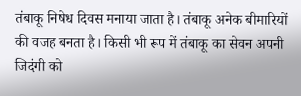तंबाकू निषेध दिवस मनाया जाता है। तंबाकू अनेक बीमारियों की वजह बनता है। किसी भी रूप में तंबाकू का सेवन अपनी जिदंगी को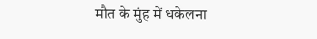मौत के मुंह में धकेलना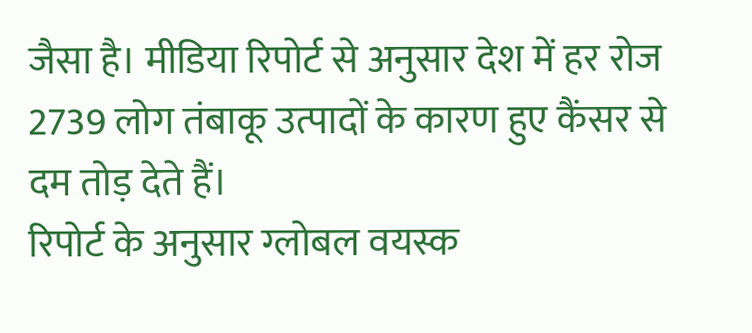जैसा है। मीडिया रिपोर्ट से अनुसार देश में हर रोज 2739 लोग तंबाकू उत्पादों के कारण हुए कैंसर से दम तोड़ देते हैं।
रिपोर्ट के अनुसार ग्लोबल वयस्क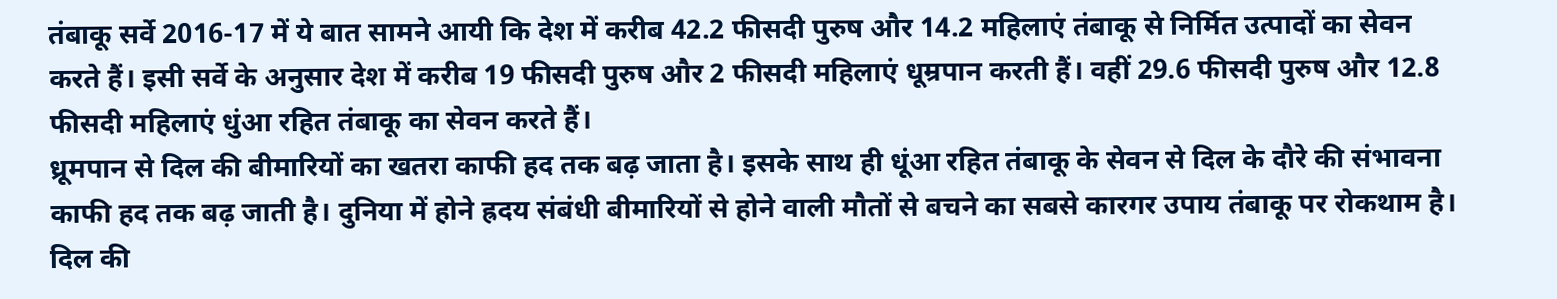तंबाकू सर्वे 2016-17 में ये बात सामने आयी कि देश में करीब 42.2 फीसदी पुरुष और 14.2 महिलाएं तंबाकू से निर्मित उत्पादों का सेवन करते हैं। इसी सर्वे के अनुसार देश में करीब 19 फीसदी पुरुष और 2 फीसदी महिलाएं धूम्रपान करती हैं। वहीं 29.6 फीसदी पुरुष और 12.8 फीसदी महिलाएं धुंआ रहित तंबाकू का सेवन करते हैं।
ध्रूमपान से दिल की बीमारियों का खतरा काफी हद तक बढ़ जाता है। इसके साथ ही धूंआ रहित तंबाकू के सेवन से दिल के दौरे की संभावना काफी हद तक बढ़ जाती है। दुनिया में होने ह्रदय संबंधी बीमारियों से होने वाली मौतों से बचने का सबसे कारगर उपाय तंबाकू पर रोकथाम है। दिल की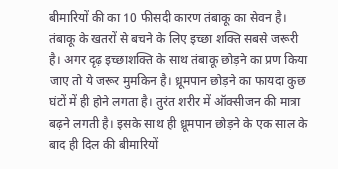बीमारियों की का 10 फीसदी कारण तंबाकू का सेवन है।
तंबाकू के खतरों से बचने के लिए इच्छा शक्ति सबसे जरूरी है। अगर दृढ़ इच्छाशक्ति के साथ तंबाकू छोड़ने का प्रण किया जाए तो ये जरूर मुमकिन है। ध्रूमपान छोड़ने का फायदा कुछ घंटों में ही होने लगता है। तुरंत शरीर में ऑक्सीजन की मात्रा बढ़ने लगती है। इसके साथ ही ध्रूमपान छोड़ने के एक साल के बाद ही दिल की बीमारियों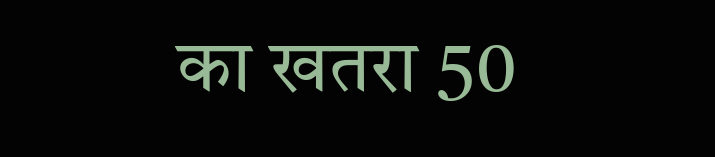का खतरा 50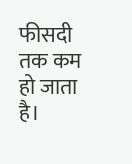फीसदी तक कम हो जाता है।